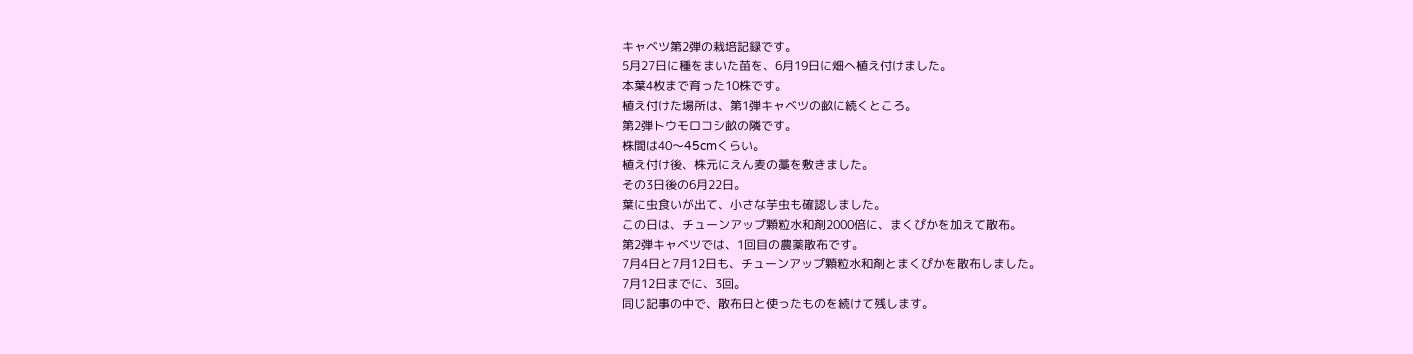キャベツ第2弾の栽培記録です。
5月27日に種をまいた苗を、6月19日に畑へ植え付けました。
本葉4枚まで育った10株です。
植え付けた場所は、第1弾キャベツの畝に続くところ。
第2弾トウモロコシ畝の隣です。
株間は40〜45cmくらい。
植え付け後、株元にえん麦の藁を敷きました。
その3日後の6月22日。
葉に虫食いが出て、小さな芋虫も確認しました。
この日は、チューンアップ顆粒水和剤2000倍に、まくぴかを加えて散布。
第2弾キャベツでは、1回目の農薬散布です。
7月4日と7月12日も、チューンアップ顆粒水和剤とまくぴかを散布しました。
7月12日までに、3回。
同じ記事の中で、散布日と使ったものを続けて残します。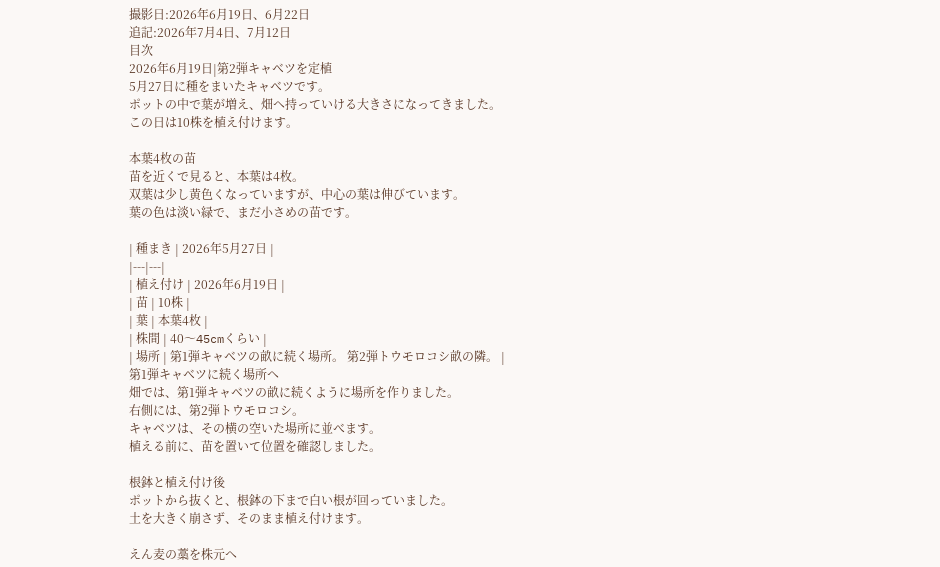撮影日:2026年6月19日、6月22日
追記:2026年7月4日、7月12日
目次
2026年6月19日|第2弾キャベツを定植
5月27日に種をまいたキャベツです。
ポットの中で葉が増え、畑へ持っていける大きさになってきました。
この日は10株を植え付けます。

本葉4枚の苗
苗を近くで見ると、本葉は4枚。
双葉は少し黄色くなっていますが、中心の葉は伸びています。
葉の色は淡い緑で、まだ小さめの苗です。

| 種まき | 2026年5月27日 |
|---|---|
| 植え付け | 2026年6月19日 |
| 苗 | 10株 |
| 葉 | 本葉4枚 |
| 株間 | 40〜45cmくらい |
| 場所 | 第1弾キャベツの畝に続く場所。 第2弾トウモロコシ畝の隣。 |
第1弾キャベツに続く場所へ
畑では、第1弾キャベツの畝に続くように場所を作りました。
右側には、第2弾トウモロコシ。
キャベツは、その横の空いた場所に並べます。
植える前に、苗を置いて位置を確認しました。

根鉢と植え付け後
ポットから抜くと、根鉢の下まで白い根が回っていました。
土を大きく崩さず、そのまま植え付けます。

えん麦の藁を株元へ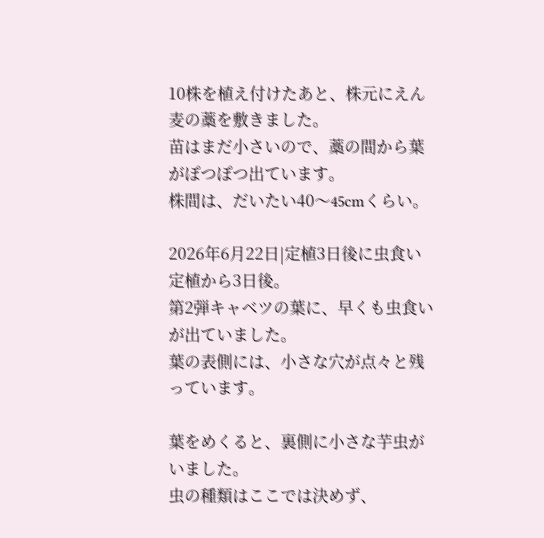10株を植え付けたあと、株元にえん麦の藁を敷きました。
苗はまだ小さいので、藁の間から葉がぽつぽつ出ています。
株間は、だいたい40〜45cmくらい。

2026年6月22日|定植3日後に虫食い
定植から3日後。
第2弾キャベツの葉に、早くも虫食いが出ていました。
葉の表側には、小さな穴が点々と残っています。

葉をめくると、裏側に小さな芋虫がいました。
虫の種類はここでは決めず、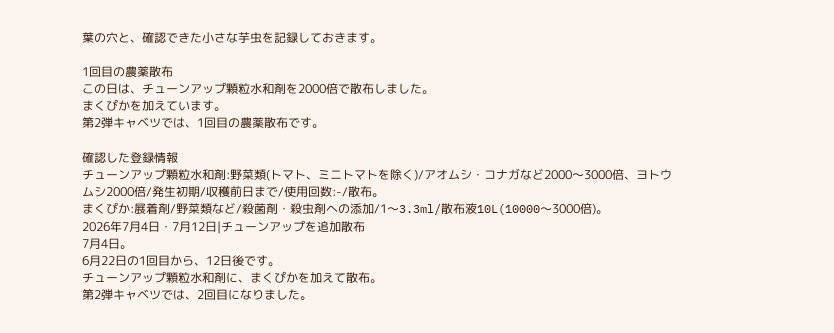葉の穴と、確認できた小さな芋虫を記録しておきます。

1回目の農薬散布
この日は、チューンアップ顆粒水和剤を2000倍で散布しました。
まくぴかを加えています。
第2弾キャベツでは、1回目の農薬散布です。

確認した登録情報
チューンアップ顆粒水和剤:野菜類(トマト、ミニトマトを除く)/アオムシ・コナガなど2000〜3000倍、ヨトウムシ2000倍/発生初期/収穫前日まで/使用回数:-/散布。
まくぴか:展着剤/野菜類など/殺菌剤・殺虫剤への添加/1〜3.3ml/散布液10L(10000〜3000倍)。
2026年7月4日・7月12日|チューンアップを追加散布
7月4日。
6月22日の1回目から、12日後です。
チューンアップ顆粒水和剤に、まくぴかを加えて散布。
第2弾キャベツでは、2回目になりました。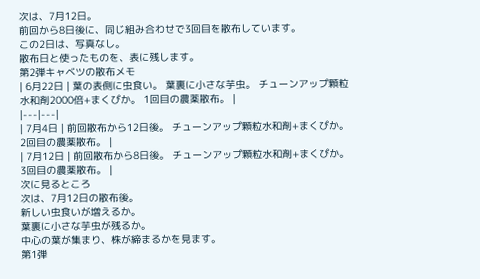次は、7月12日。
前回から8日後に、同じ組み合わせで3回目を散布しています。
この2日は、写真なし。
散布日と使ったものを、表に残します。
第2弾キャベツの散布メモ
| 6月22日 | 葉の表側に虫食い。 葉裏に小さな芋虫。 チューンアップ顆粒水和剤2000倍+まくぴか。 1回目の農薬散布。 |
|---|---|
| 7月4日 | 前回散布から12日後。 チューンアップ顆粒水和剤+まくぴか。 2回目の農薬散布。 |
| 7月12日 | 前回散布から8日後。 チューンアップ顆粒水和剤+まくぴか。 3回目の農薬散布。 |
次に見るところ
次は、7月12日の散布後。
新しい虫食いが増えるか。
葉裏に小さな芋虫が残るか。
中心の葉が集まり、株が締まるかを見ます。
第1弾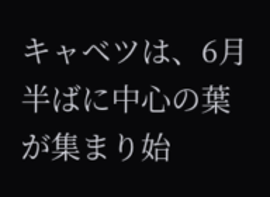キャベツは、6月半ばに中心の葉が集まり始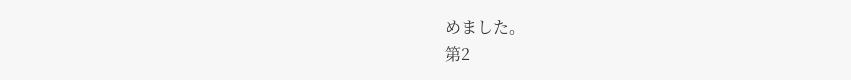めました。
第2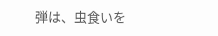弾は、虫食いを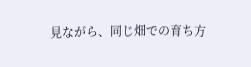見ながら、同じ畑での育ち方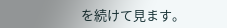を続けて見ます。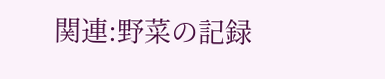関連:野菜の記録